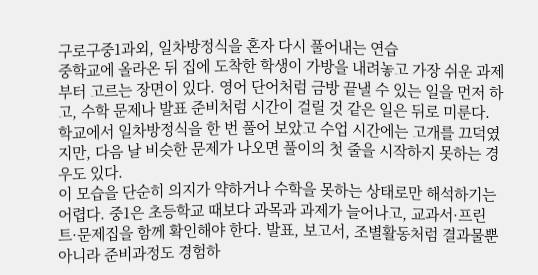구로구중1과외, 일차방정식을 혼자 다시 풀어내는 연습
중학교에 올라온 뒤 집에 도착한 학생이 가방을 내려놓고 가장 쉬운 과제부터 고르는 장면이 있다. 영어 단어처럼 금방 끝낼 수 있는 일을 먼저 하고, 수학 문제나 발표 준비처럼 시간이 걸릴 것 같은 일은 뒤로 미룬다. 학교에서 일차방정식을 한 번 풀어 보았고 수업 시간에는 고개를 끄덕였지만, 다음 날 비슷한 문제가 나오면 풀이의 첫 줄을 시작하지 못하는 경우도 있다.
이 모습을 단순히 의지가 약하거나 수학을 못하는 상태로만 해석하기는 어렵다. 중1은 초등학교 때보다 과목과 과제가 늘어나고, 교과서·프린트·문제집을 함께 확인해야 한다. 발표, 보고서, 조별활동처럼 결과물뿐 아니라 준비과정도 경험하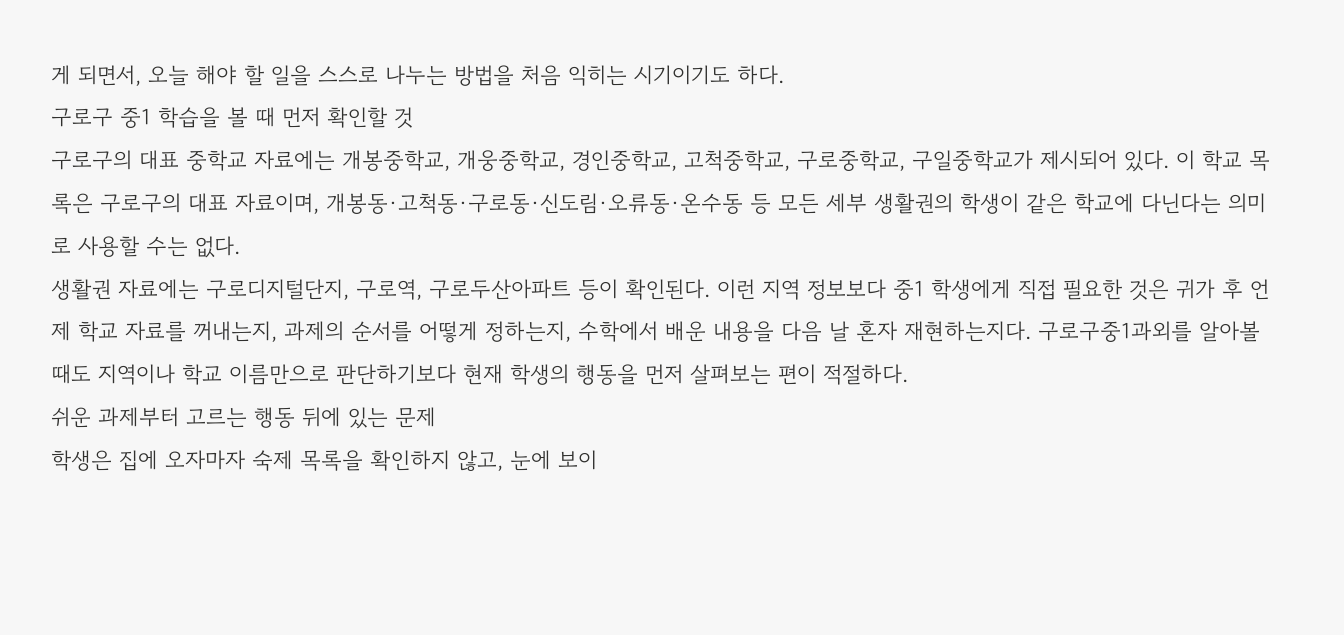게 되면서, 오늘 해야 할 일을 스스로 나누는 방법을 처음 익히는 시기이기도 하다.
구로구 중1 학습을 볼 때 먼저 확인할 것
구로구의 대표 중학교 자료에는 개봉중학교, 개웅중학교, 경인중학교, 고척중학교, 구로중학교, 구일중학교가 제시되어 있다. 이 학교 목록은 구로구의 대표 자료이며, 개봉동·고척동·구로동·신도림·오류동·온수동 등 모든 세부 생활권의 학생이 같은 학교에 다닌다는 의미로 사용할 수는 없다.
생활권 자료에는 구로디지털단지, 구로역, 구로두산아파트 등이 확인된다. 이런 지역 정보보다 중1 학생에게 직접 필요한 것은 귀가 후 언제 학교 자료를 꺼내는지, 과제의 순서를 어떻게 정하는지, 수학에서 배운 내용을 다음 날 혼자 재현하는지다. 구로구중1과외를 알아볼 때도 지역이나 학교 이름만으로 판단하기보다 현재 학생의 행동을 먼저 살펴보는 편이 적절하다.
쉬운 과제부터 고르는 행동 뒤에 있는 문제
학생은 집에 오자마자 숙제 목록을 확인하지 않고, 눈에 보이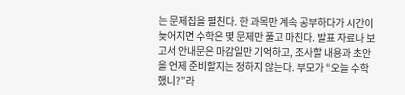는 문제집을 펼친다. 한 과목만 계속 공부하다가 시간이 늦어지면 수학은 몇 문제만 풀고 마친다. 발표 자료나 보고서 안내문은 마감일만 기억하고, 조사할 내용과 초안을 언제 준비할지는 정하지 않는다. 부모가 “오늘 수학 했니?”라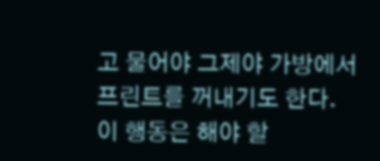고 물어야 그제야 가방에서 프린트를 꺼내기도 한다.
이 행동은 해야 할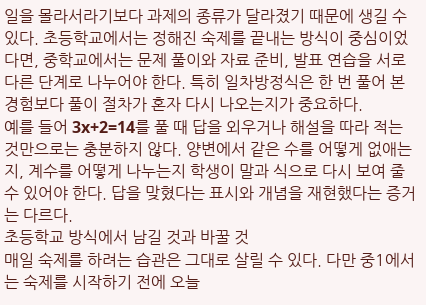일을 몰라서라기보다 과제의 종류가 달라졌기 때문에 생길 수 있다. 초등학교에서는 정해진 숙제를 끝내는 방식이 중심이었다면, 중학교에서는 문제 풀이와 자료 준비, 발표 연습을 서로 다른 단계로 나누어야 한다. 특히 일차방정식은 한 번 풀어 본 경험보다 풀이 절차가 혼자 다시 나오는지가 중요하다.
예를 들어 3x+2=14를 풀 때 답을 외우거나 해설을 따라 적는 것만으로는 충분하지 않다. 양변에서 같은 수를 어떻게 없애는지, 계수를 어떻게 나누는지 학생이 말과 식으로 다시 보여 줄 수 있어야 한다. 답을 맞혔다는 표시와 개념을 재현했다는 증거는 다르다.
초등학교 방식에서 남길 것과 바꿀 것
매일 숙제를 하려는 습관은 그대로 살릴 수 있다. 다만 중1에서는 숙제를 시작하기 전에 오늘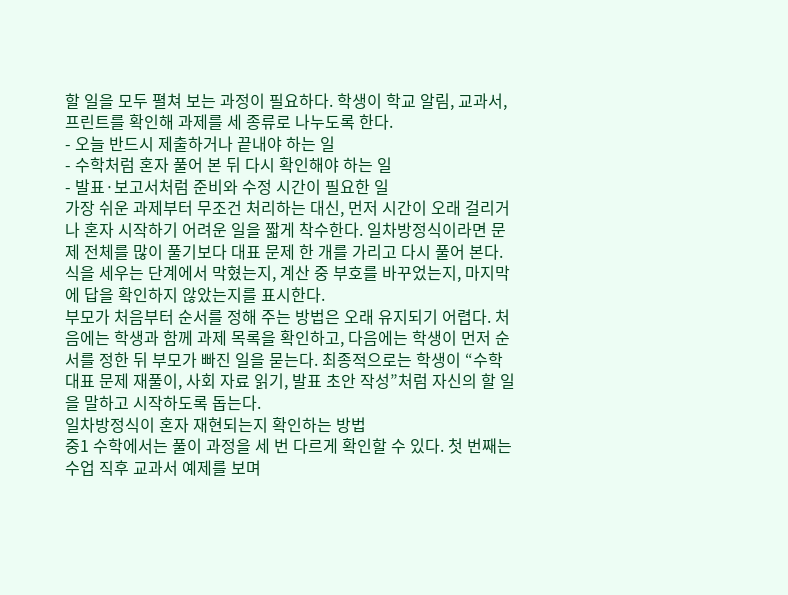할 일을 모두 펼쳐 보는 과정이 필요하다. 학생이 학교 알림, 교과서, 프린트를 확인해 과제를 세 종류로 나누도록 한다.
- 오늘 반드시 제출하거나 끝내야 하는 일
- 수학처럼 혼자 풀어 본 뒤 다시 확인해야 하는 일
- 발표·보고서처럼 준비와 수정 시간이 필요한 일
가장 쉬운 과제부터 무조건 처리하는 대신, 먼저 시간이 오래 걸리거나 혼자 시작하기 어려운 일을 짧게 착수한다. 일차방정식이라면 문제 전체를 많이 풀기보다 대표 문제 한 개를 가리고 다시 풀어 본다. 식을 세우는 단계에서 막혔는지, 계산 중 부호를 바꾸었는지, 마지막에 답을 확인하지 않았는지를 표시한다.
부모가 처음부터 순서를 정해 주는 방법은 오래 유지되기 어렵다. 처음에는 학생과 함께 과제 목록을 확인하고, 다음에는 학생이 먼저 순서를 정한 뒤 부모가 빠진 일을 묻는다. 최종적으로는 학생이 “수학 대표 문제 재풀이, 사회 자료 읽기, 발표 초안 작성”처럼 자신의 할 일을 말하고 시작하도록 돕는다.
일차방정식이 혼자 재현되는지 확인하는 방법
중1 수학에서는 풀이 과정을 세 번 다르게 확인할 수 있다. 첫 번째는 수업 직후 교과서 예제를 보며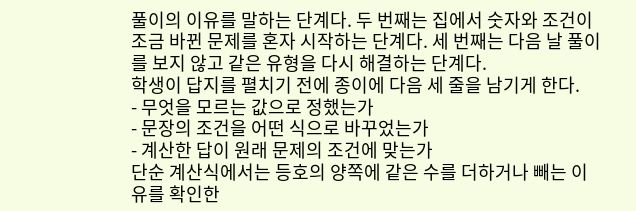풀이의 이유를 말하는 단계다. 두 번째는 집에서 숫자와 조건이 조금 바뀐 문제를 혼자 시작하는 단계다. 세 번째는 다음 날 풀이를 보지 않고 같은 유형을 다시 해결하는 단계다.
학생이 답지를 펼치기 전에 종이에 다음 세 줄을 남기게 한다.
- 무엇을 모르는 값으로 정했는가
- 문장의 조건을 어떤 식으로 바꾸었는가
- 계산한 답이 원래 문제의 조건에 맞는가
단순 계산식에서는 등호의 양쪽에 같은 수를 더하거나 빼는 이유를 확인한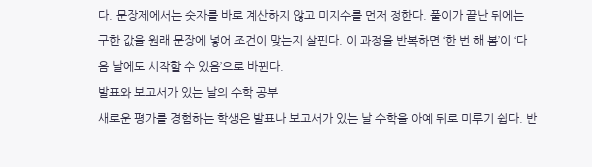다. 문장제에서는 숫자를 바로 계산하지 않고 미지수를 먼저 정한다. 풀이가 끝난 뒤에는 구한 값을 원래 문장에 넣어 조건이 맞는지 살핀다. 이 과정을 반복하면 ‘한 번 해 봄’이 ‘다음 날에도 시작할 수 있음’으로 바뀐다.
발표와 보고서가 있는 날의 수학 공부
새로운 평가를 경험하는 학생은 발표나 보고서가 있는 날 수학을 아예 뒤로 미루기 쉽다. 반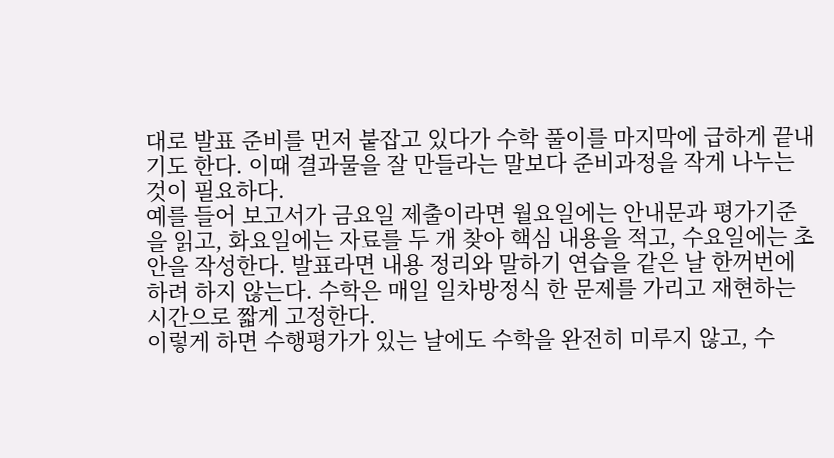대로 발표 준비를 먼저 붙잡고 있다가 수학 풀이를 마지막에 급하게 끝내기도 한다. 이때 결과물을 잘 만들라는 말보다 준비과정을 작게 나누는 것이 필요하다.
예를 들어 보고서가 금요일 제출이라면 월요일에는 안내문과 평가기준을 읽고, 화요일에는 자료를 두 개 찾아 핵심 내용을 적고, 수요일에는 초안을 작성한다. 발표라면 내용 정리와 말하기 연습을 같은 날 한꺼번에 하려 하지 않는다. 수학은 매일 일차방정식 한 문제를 가리고 재현하는 시간으로 짧게 고정한다.
이렇게 하면 수행평가가 있는 날에도 수학을 완전히 미루지 않고, 수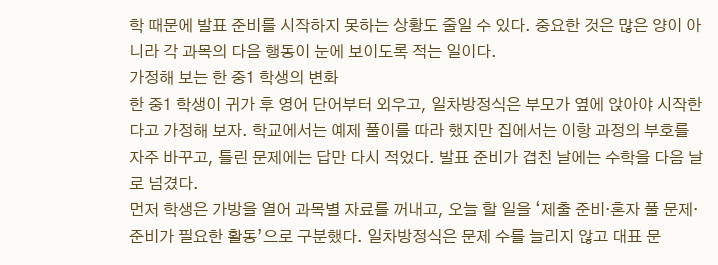학 때문에 발표 준비를 시작하지 못하는 상황도 줄일 수 있다. 중요한 것은 많은 양이 아니라 각 과목의 다음 행동이 눈에 보이도록 적는 일이다.
가정해 보는 한 중1 학생의 변화
한 중1 학생이 귀가 후 영어 단어부터 외우고, 일차방정식은 부모가 옆에 앉아야 시작한다고 가정해 보자. 학교에서는 예제 풀이를 따라 했지만 집에서는 이항 과정의 부호를 자주 바꾸고, 틀린 문제에는 답만 다시 적었다. 발표 준비가 겹친 날에는 수학을 다음 날로 넘겼다.
먼저 학생은 가방을 열어 과목별 자료를 꺼내고, 오늘 할 일을 ‘제출 준비·혼자 풀 문제·준비가 필요한 활동’으로 구분했다. 일차방정식은 문제 수를 늘리지 않고 대표 문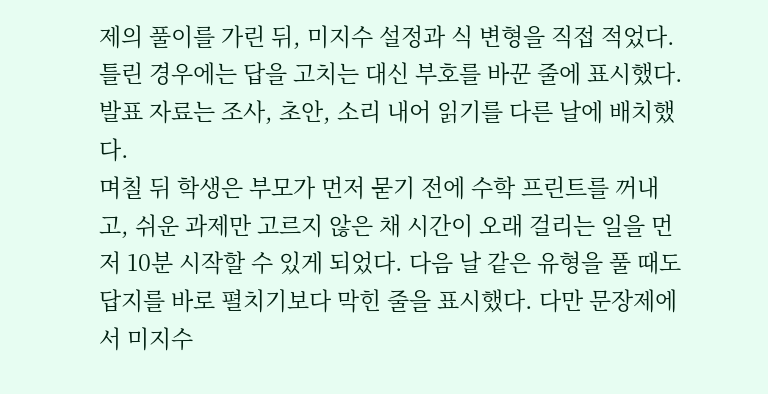제의 풀이를 가린 뒤, 미지수 설정과 식 변형을 직접 적었다. 틀린 경우에는 답을 고치는 대신 부호를 바꾼 줄에 표시했다. 발표 자료는 조사, 초안, 소리 내어 읽기를 다른 날에 배치했다.
며칠 뒤 학생은 부모가 먼저 묻기 전에 수학 프린트를 꺼내고, 쉬운 과제만 고르지 않은 채 시간이 오래 걸리는 일을 먼저 10분 시작할 수 있게 되었다. 다음 날 같은 유형을 풀 때도 답지를 바로 펼치기보다 막힌 줄을 표시했다. 다만 문장제에서 미지수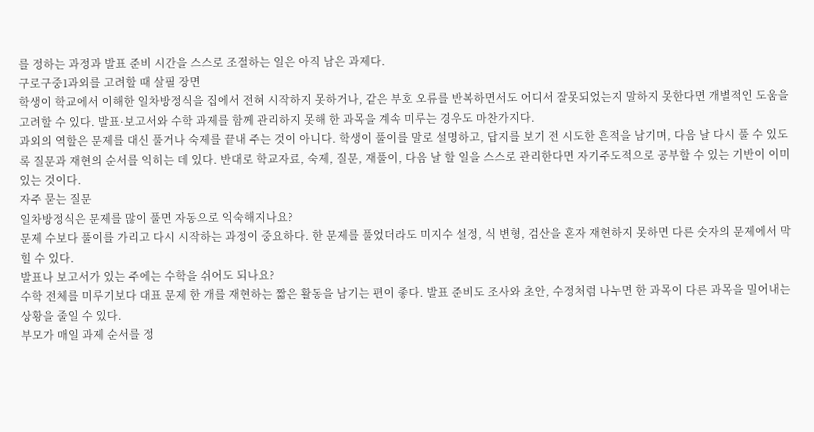를 정하는 과정과 발표 준비 시간을 스스로 조절하는 일은 아직 남은 과제다.
구로구중1과외를 고려할 때 살필 장면
학생이 학교에서 이해한 일차방정식을 집에서 전혀 시작하지 못하거나, 같은 부호 오류를 반복하면서도 어디서 잘못되었는지 말하지 못한다면 개별적인 도움을 고려할 수 있다. 발표·보고서와 수학 과제를 함께 관리하지 못해 한 과목을 계속 미루는 경우도 마찬가지다.
과외의 역할은 문제를 대신 풀거나 숙제를 끝내 주는 것이 아니다. 학생이 풀이를 말로 설명하고, 답지를 보기 전 시도한 흔적을 남기며, 다음 날 다시 풀 수 있도록 질문과 재현의 순서를 익히는 데 있다. 반대로 학교자료, 숙제, 질문, 재풀이, 다음 날 할 일을 스스로 관리한다면 자기주도적으로 공부할 수 있는 기반이 이미 있는 것이다.
자주 묻는 질문
일차방정식은 문제를 많이 풀면 자동으로 익숙해지나요?
문제 수보다 풀이를 가리고 다시 시작하는 과정이 중요하다. 한 문제를 풀었더라도 미지수 설정, 식 변형, 검산을 혼자 재현하지 못하면 다른 숫자의 문제에서 막힐 수 있다.
발표나 보고서가 있는 주에는 수학을 쉬어도 되나요?
수학 전체를 미루기보다 대표 문제 한 개를 재현하는 짧은 활동을 남기는 편이 좋다. 발표 준비도 조사와 초안, 수정처럼 나누면 한 과목이 다른 과목을 밀어내는 상황을 줄일 수 있다.
부모가 매일 과제 순서를 정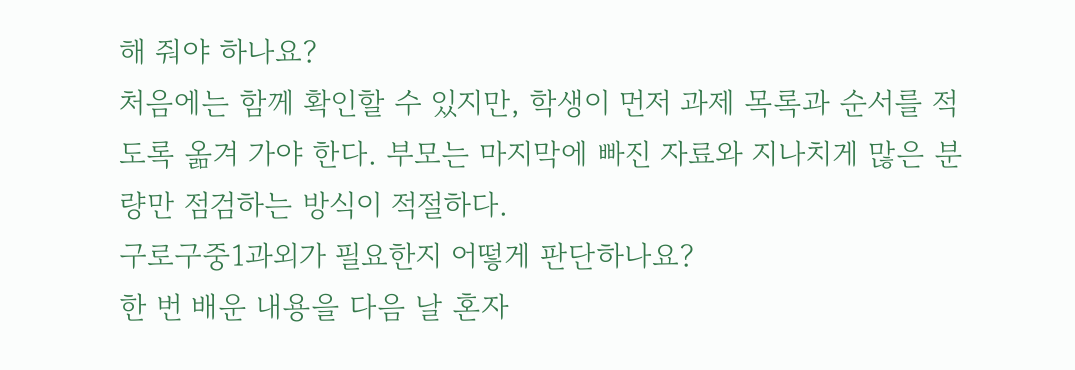해 줘야 하나요?
처음에는 함께 확인할 수 있지만, 학생이 먼저 과제 목록과 순서를 적도록 옮겨 가야 한다. 부모는 마지막에 빠진 자료와 지나치게 많은 분량만 점검하는 방식이 적절하다.
구로구중1과외가 필요한지 어떻게 판단하나요?
한 번 배운 내용을 다음 날 혼자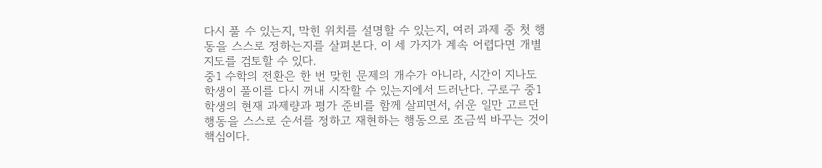다시 풀 수 있는지, 막힌 위치를 설명할 수 있는지, 여러 과제 중 첫 행동을 스스로 정하는지를 살펴본다. 이 세 가지가 계속 어렵다면 개별 지도를 검토할 수 있다.
중1 수학의 전환은 한 번 맞힌 문제의 개수가 아니라, 시간이 지나도 학생이 풀이를 다시 꺼내 시작할 수 있는지에서 드러난다. 구로구 중1 학생의 현재 과제량과 평가 준비를 함께 살피면서, 쉬운 일만 고르던 행동을 스스로 순서를 정하고 재현하는 행동으로 조금씩 바꾸는 것이 핵심이다.